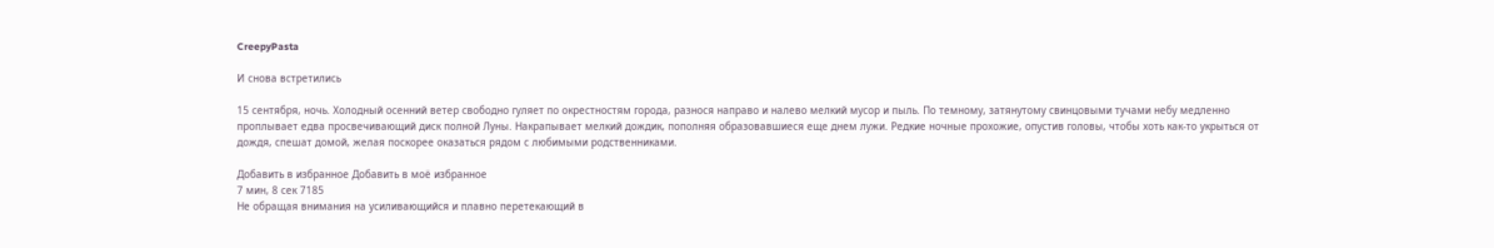CreepyPasta

И снова встретились

15 сентября, ночь. Холодный осенний ветер свободно гуляет по окрестностям города, разнося направо и налево мелкий мусор и пыль. По темному, затянутому свинцовыми тучами небу медленно проплывает едва просвечивающий диск полной Луны. Накрапывает мелкий дождик, пополняя образовавшиеся еще днем лужи. Редкие ночные прохожие, опустив головы, чтобы хоть как-то укрыться от дождя, спешат домой, желая поскорее оказаться рядом с любимыми родственниками.

Добавить в избранное Добавить в моё избранное
7 мин, 8 сек 7185
Не обращая внимания на усиливающийся и плавно перетекающий в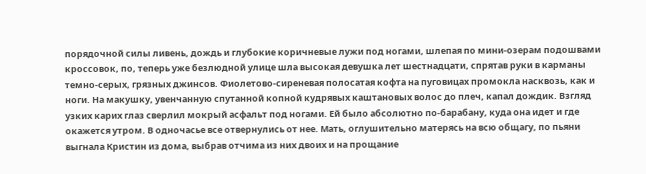порядочной силы ливень, дождь и глубокие коричневые лужи под ногами, шлепая по мини-озерам подошвами кроссовок, по, теперь уже безлюдной улице шла высокая девушка лет шестнадцати, спрятав руки в карманы темно-серых, грязных джинсов. Фиолетово-сиреневая полосатая кофта на пуговицах промокла насквозь, как и ноги. На макушку, увенчанную спутанной копной кудрявых каштановых волос до плеч, капал дождик. Взгляд узких карих глаз сверлил мокрый асфальт под ногами. Ей было абсолютно по-барабану, куда она идет и где окажется утром. В одночасье все отвернулись от нее. Мать, оглушительно матерясь на всю общагу, по пьяни выгнала Кристин из дома, выбрав отчима из них двоих и на прощание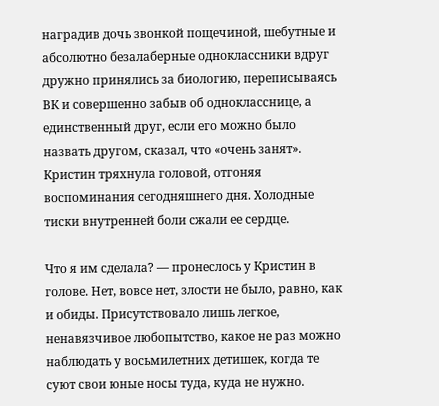наградив дочь звонкой пощечиной, шебутные и абсолютно безалаберные одноклассники вдруг дружно принялись за биологию, переписываясь ВК и совершенно забыв об однокласснице, а единственный друг, если его можно было назвать другом, сказал, что «очень занят». Кристин тряхнула головой, отгоняя воспоминания сегодняшнего дня. Холодные тиски внутренней боли сжали ее сердце.

Что я им сделала? — пронеслось у Кристин в голове. Нет, вовсе нет, злости не было, равно, как и обиды. Присутствовало лишь легкое, ненавязчивое любопытство, какое не раз можно наблюдать у восьмилетних детишек, когда те суют свои юные носы туда, куда не нужно.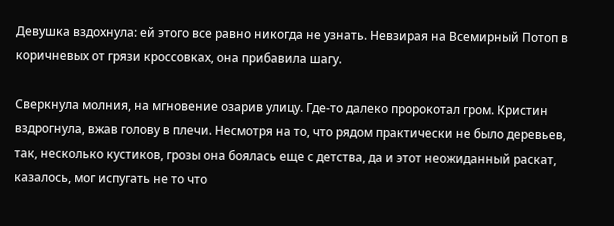Девушка вздохнула: ей этого все равно никогда не узнать. Невзирая на Всемирный Потоп в коричневых от грязи кроссовках, она прибавила шагу.

Сверкнула молния, на мгновение озарив улицу. Где-то далеко пророкотал гром. Кристин вздрогнула, вжав голову в плечи. Несмотря на то, что рядом практически не было деревьев, так, несколько кустиков, грозы она боялась еще с детства, да и этот неожиданный раскат, казалось, мог испугать не то что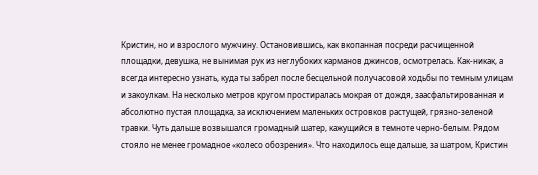Кристин, но и взрослого мужчину. Остановившись, как вкопанная посреди расчищенной площадки, девушка, не вынимая рук из неглубоких карманов джинсов, осмотрелась. Как-никак, а всегда интересно узнать, куда ты забрел после бесцельной получасовой ходьбы по темным улицам и закоулкам. На несколько метров кругом простиралась мокрая от дождя, заасфальтированная и абсолютно пустая площадка, за исключением маленьких островков растущей, грязно-зеленой травки. Чуть дальше возвышался громадный шатер, кажущийся в темноте черно-белым. Рядом стояло не менее громадное «колесо обозрения». Что находилось еще дальше, за шатром, Кристин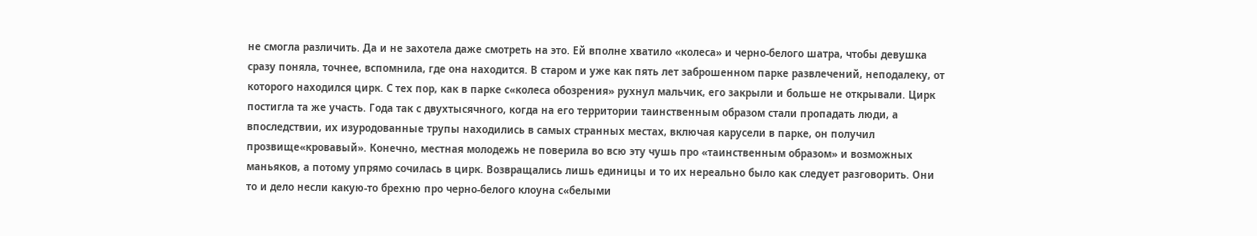не смогла различить. Да и не захотела даже смотреть на это. Ей вполне хватило «колеса» и черно-белого шатра, чтобы девушка сразу поняла, точнее, вспомнила, где она находится. В старом и уже как пять лет заброшенном парке развлечений, неподалеку, от которого находился цирк. С тех пор, как в парке с«колеса обозрения» рухнул мальчик, его закрыли и больше не открывали. Цирк постигла та же участь. Года так с двухтысячного, когда на его территории таинственным образом стали пропадать люди, а впоследствии, их изуродованные трупы находились в самых странных местах, включая карусели в парке, он получил прозвище«кровавый». Конечно, местная молодежь не поверила во всю эту чушь про «таинственным образом» и возможных маньяков, а потому упрямо сочилась в цирк. Возвращались лишь единицы и то их нереально было как следует разговорить. Они то и дело несли какую-то брехню про черно-белого клоуна с«белыми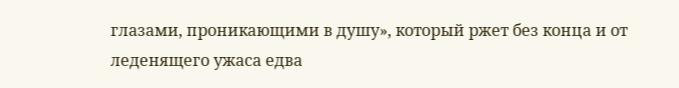глазами, проникающими в душу», который ржет без конца и от леденящего ужаса едва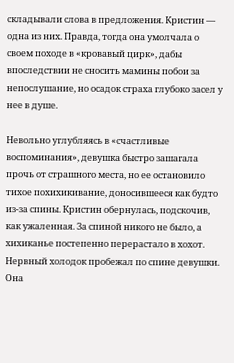складывали слова в предложения. Кристин — одна из них. Правда, тогда она умолчала о своем походе в «кровавый цирк», дабы впоследствии не сносить мамины побои за непослушание, но осадок страха глубоко засел у нее в душе.

Невольно углубляясь в «счастливые воспоминания», девушка быстро зашагала прочь от страшного места, но ее остановило тихое похихикивание, доносившееся как будто из-за спины. Кристин обернулась, подскочив, как ужаленная. За спиной никого не было, а хихиканье постепенно перерастало в хохот. Нервный холодок пробежал по спине девушки. Она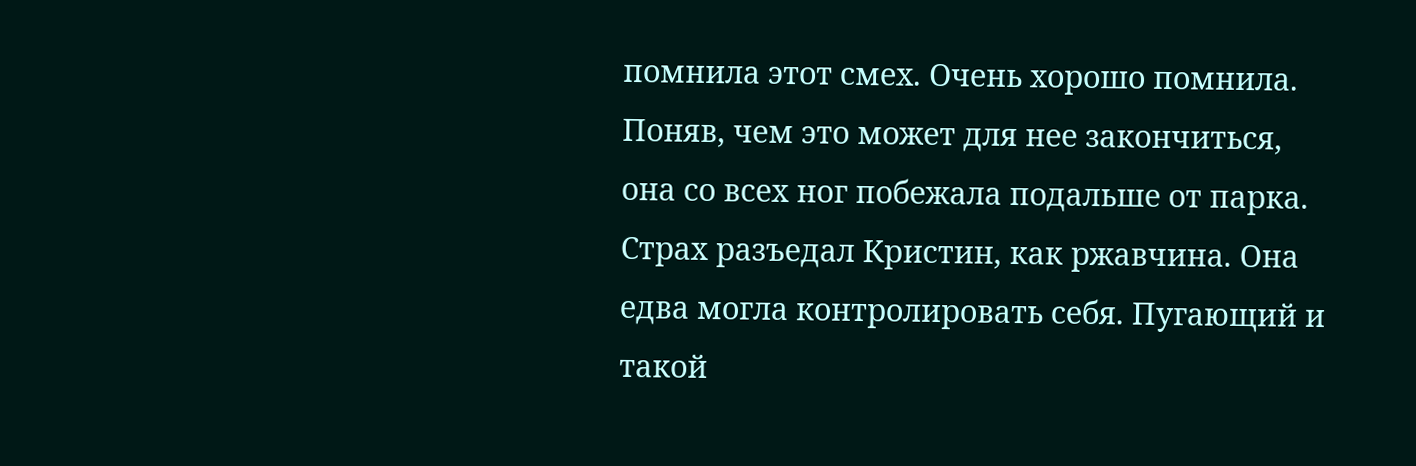помнила этот смех. Очень хорошо помнила. Поняв, чем это может для нее закончиться, она со всех ног побежала подальше от парка. Страх разъедал Кристин, как ржавчина. Она едва могла контролировать себя. Пугающий и такой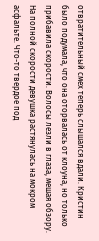отвратительный смех теперь слышался вдали. Кристин было подумала, что она оторвалась от клоуна, но только прибавила скорости. Волосы лезли в глаза, мешая обзору. На полной скорости девушка растянулась на мокром асфальте. Что-то твердое под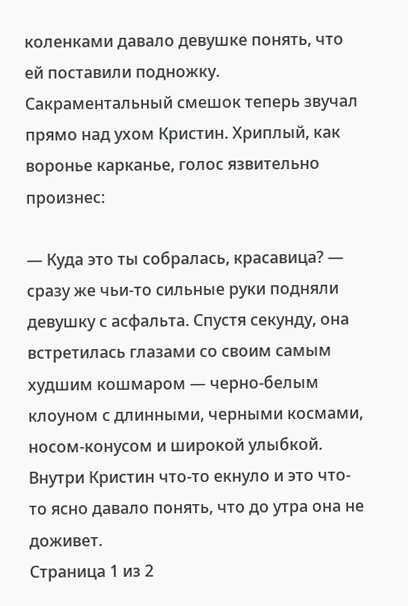коленками давало девушке понять, что ей поставили подножку. Сакраментальный смешок теперь звучал прямо над ухом Кристин. Хриплый, как воронье карканье, голос язвительно произнес:

— Куда это ты собралась, красавица? — сразу же чьи-то сильные руки подняли девушку с асфальта. Спустя секунду, она встретилась глазами со своим самым худшим кошмаром — черно-белым клоуном с длинными, черными космами, носом-конусом и широкой улыбкой. Внутри Кристин что-то екнуло и это что-то ясно давало понять, что до утра она не доживет.
Страница 1 из 2